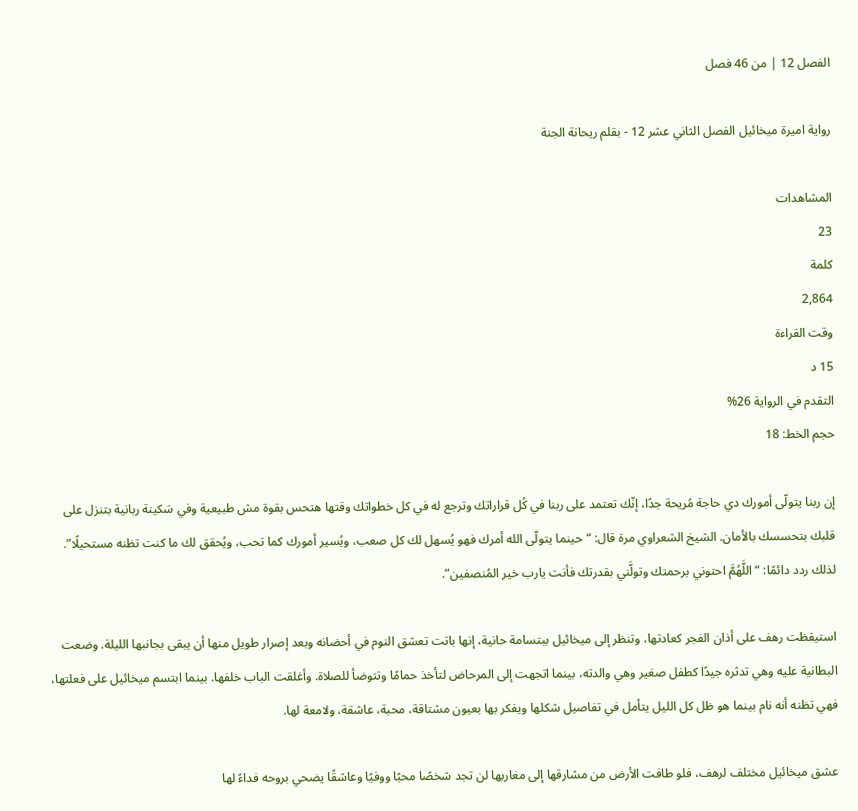الفصل 12 | من 46 فصل

رواية اميرة ميخائيل الفصل الثاني عشر 12 - بقلم ريحانة الجنة

المشاهدات
23
كلمة
2,864
وقت القراءة
15 د
التقدم في الرواية 26%
حجم الخط: 18

إن ربنا يتولّى أمورك دي حاجة مُريحة جدًا، إنّك تعتمد على ربنا في كُل قراراتك وترجع له في كل خطواتك وقتها هتحس بقوة مش طبيعية وفي سَكينة ربانية بتنزل على قلبك بتحسسك بالأمان. الشيخ الشعراوي مرة قال: “حينما يتولّى الله أمرك فهو يُسهل لك كل صعب، ويُسير أمورك كما تحب، ويُحقق لك ما كنت تظنه مستحيلًا”. لذلك ردد دائمًا: “اللَّهُمَّ احتوني برحمتك وتولَّني بقدرتك فأنت يارب خير المُنصفين”.

استيقظت رهف على أذان الفجر كعادتها، وتنظر إلى ميخائيل ببتسامة حانية، إنها باتت تعشق النوم في أحضانه وبعد إصرار طويل منها أن يبقى بجانبها الليلة. وضعت البطانية عليه وهي تدثره جيدًا كطفل صغير وهي والدته، بينما اتجهت إلى المرحاض لتأخذ حمامًا وتتوضأ للصلاة. وأغلقت الباب خلفها. بينما ابتسم ميخائيل على فعلتها، فهي تظنه أنه نام بينما هو ظل كل الليل يتأمل في تفاصيل شكلها ويفكر بها بعيون مشتاقة، محبة، عاشقة، ولامعة لها.

عشق ميخائيل مختلف لرهف، فلو طافت الأرض من مشارقها إلى مغاربها لن تجد شخصًا محبًا ووفيًا وعاشقًا يضحي بروحه فداءً لها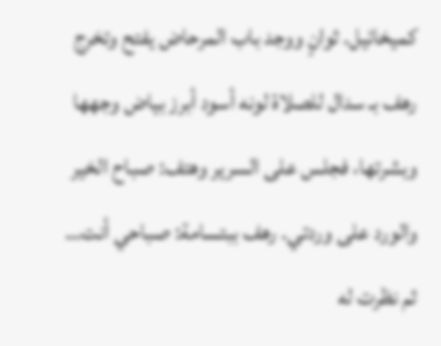كميخائيل. ثوانٍ ووجد باب المرحاض يفتح وتخرج رهف بـ سدال للصلاة لونه أسود أبرز بياض وجهها وبشرتها، فجلس على السرير وهتف: صباح الخير والورد على وردتي. رهف ببتسامة: صباحي أنت… ثم نظرت له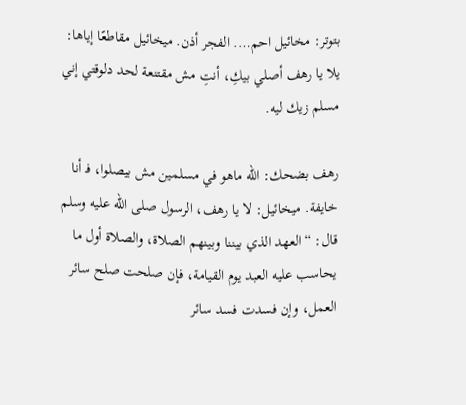بتوتر: مخائيل احم…. الفجر أذن. ميخائيل مقاطعًا إياها: يلا يا رهف أصلي بيكِ، أنتِ مش مقتنعة لحد دلوقتي إني مسلم زيك ليه.

رهف بضحك: الله ماهو في مسلمين مش بيصلوا، فـ أنا خايفة. ميخائيل: لا يا رهف، الرسول صلى الله عليه وسلم قال: “العهد الذي بيننا وبينهم الصلاة، والصلاة أول ما يحاسب عليه العبد يوم القيامة، فإن صلحت صلح سائر العمل، وإن فسدت فسد سائر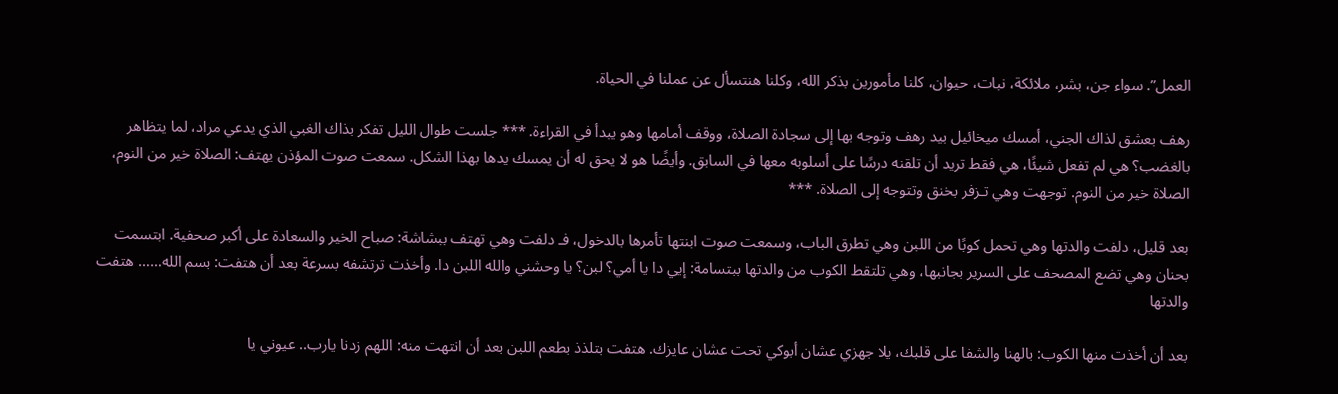العمل”. سواء جن، بشر، ملائكة، نبات، حيوان، كلنا مأمورين بذكر الله، وكلنا هنتسأل عن عملنا في الحياة.

رهف بعشق لذاك الجني، أمسك ميخائيل بيد رهف وتوجه بها إلى سجادة الصلاة، ووقف أمامها وهو يبدأ في القراءة. *** جلست طوال الليل تفكر بذاك الغبي الذي يدعي مراد، لما يتظاهر بالغضب؟ هي لم تفعل شيئًا، هي فقط تريد أن تلقنه درسًا على أسلوبه معها في السابق. وأيضًا هو لا يحق له أن يمسك يدها بهذا الشكل. سمعت صوت المؤذن يهتف: الصلاة خير من النوم، الصلاة خير من النوم. توجهت وهي تـزفر بخنق وتتوجه إلى الصلاة. ***

بعد قليل، دلفت والدتها وهي تحمل كوبًا من اللبن وهي تطرق الباب، وسمعت صوت ابنتها تأمرها بالدخول، فـ دلفت وهي تهتف ببشاشة: صباح الخير والسعادة على أكبر صحفية. ابتسمت بحنان وهي تضع المصحف على السرير بجانبها، وهي تلتقط الكوب من والدتها ببتسامة: إيي دا يا أمي؟ لبن؟ يا وحشني والله اللبن دا. وأخذت ترتشفه بسرعة بعد أن هتفت: بسم الله…… هتفت والدتها

بعد أن أخذت منها الكوب: بالهنا والشفا على قلبك، يلا جهزي عشان أبوكي تحت عشان عايزك. هتفت بتلذذ بطعم اللبن بعد أن انتهت منه: اللهم زدنا يارب.. عيوني يا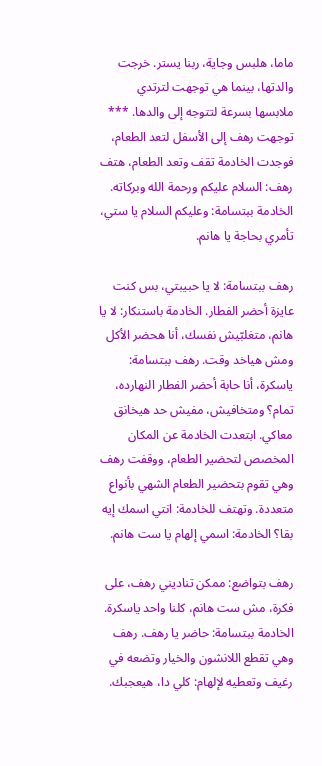ماما، هلبس وجاية، ربنا يستر. خرجت والدتها، بينما هي توجهت لترتدي ملابسها بسرعة لتتوجه إلى والدها. *** توجهت رهف إلى الأسفل لتعد الطعام، فوجدت الخادمة تقف وتعد الطعام، هتف رهف: السلام عليكم ورحمة الله وبركاته. الخادمة ببتسامة: وعليكم السلام يا ستي، تأمري بحاجة يا هانم.

رهف ببتسامة: لا يا حبيبتي، بس كنت عايزة أحضر الفطار. الخادمة باستنكار: لا يا هانم، متغلبّيش نفسك، أنا هحضر الأكل ومش هياخد وقت. رهف ببتسامة: ياسكرة، أنا حابة أحضر الفطار النهارده، تمام؟ ومتخافيش، مفيش حد هيخانق معاكي. ابتعدت الخادمة عن المكان المخصص لتحضير الطعام، ووقفت رهف وهي تقوم بتحضير الطعام الشهي بأنواع متعددة. وتهتف للخادمة: انتي اسمك إيه بقا؟ الخادمة: اسمي إلهام يا ست هانم.

رهف بتواضع: ممكن تناديني رهف، على فكرة، مش ست هانم، كلنا واحد ياسكرة. الخادمة ببتسامة: حاضر يا رهف. رهف وهي تقطع اللانشون والخيار وتضعه في رغيف وتعطيه لإلهام: كلي دا، هيعجبك.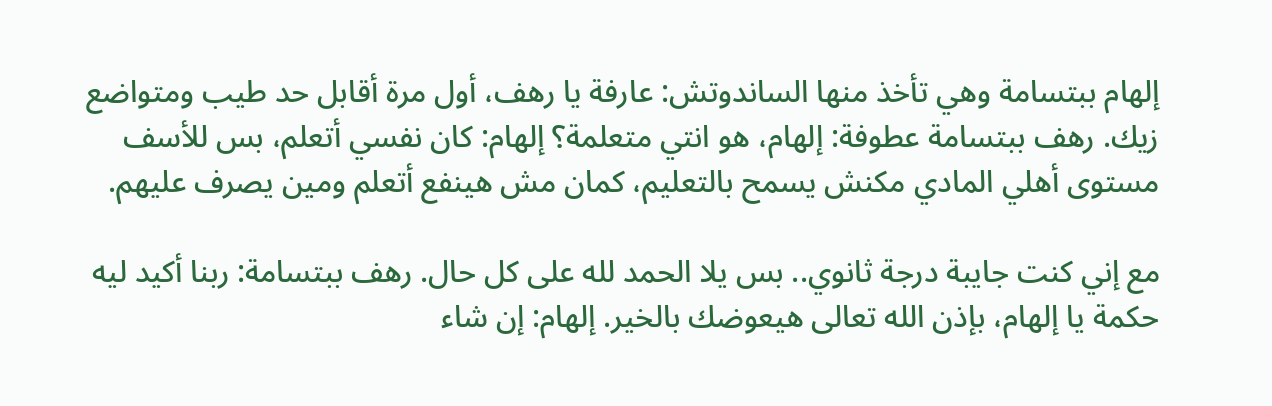إلهام ببتسامة وهي تأخذ منها الساندوتش: عارفة يا رهف، أول مرة أقابل حد طيب ومتواضع زيك. رهف ببتسامة عطوفة: إلهام، هو انتي متعلمة؟ إلهام: كان نفسي أتعلم، بس للأسف مستوى أهلي المادي مكنش يسمح بالتعليم، كمان مش هينفع أتعلم ومين يصرف عليهم.

مع إني كنت جايبة درجة ثانوي.. بس يلا الحمد لله على كل حال. رهف ببتسامة: ربنا أكيد ليه حكمة يا إلهام، بإذن الله تعالى هيعوضك بالخير. إلهام: إن شاء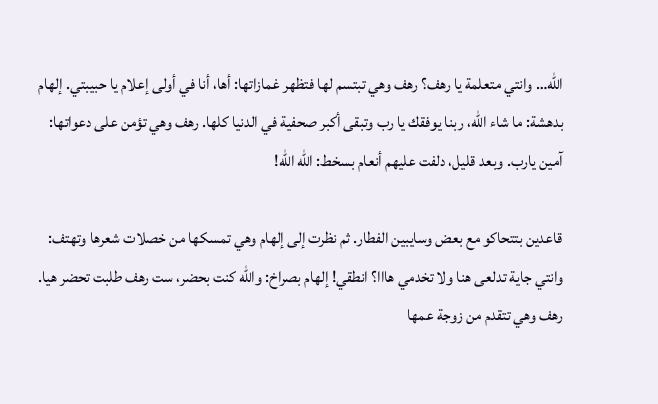الله… وانتي متعلمة يا رهف؟ رهف وهي تبتسم لها فتظهر غمازاتها: أها، أنا في أولى إعلام يا حبيبتي. إلهام بدهشة: ما شاء الله، ربنا يوفقك يا رب وتبقى أكبر صحفية في الدنيا كلها. رهف وهي تؤمن على دعواتها: آمين يارب. وبعد قليل، دلفت عليهم أنعام بسخط: الله الله!

قاعدين بتتحاكو مع بعض وسايبين الفطار. ثم نظرت إلى إلهام وهي تمسكها من خصلات شعرها وتهتف: وانتي جاية تدلعى هنا ولا تخدمي هااا؟ انطقي! إلهام بصراخ: والله كنت بحضر، ست رهف طلبت تحضر هيا. رهف وهي تتقدم من زوجة عمها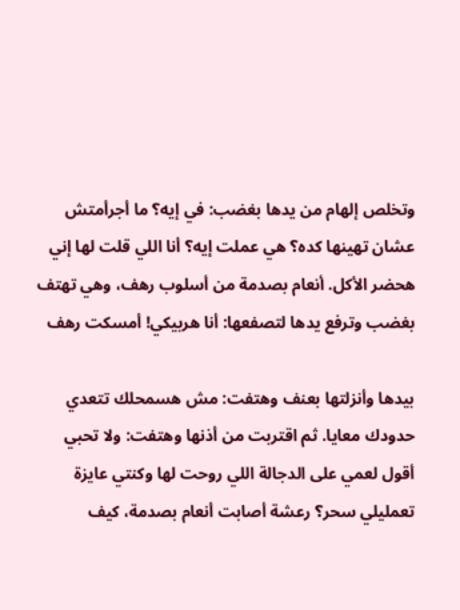وتخلص إلهام من يدها بغضب: في إيه؟ ما أجرأمتش عشان تهينها كده؟ هي عملت إيه؟ أنا اللي قلت لها إني هحضر الأكل. أنعام بصدمة من أسلوب رهف، وهي تهتف بغضب وترفع يدها لتصفعها: أنا هربيكي! أمسكت رهف

بيدها وأنزلتها بعنف وهتفت: مش هسمحلك تتعدي حدودك معايا. ثم اقتربت من أذنها وهتفت: ولا تحبي أقول لعمي على الدجالة اللي روحت لها وكنتي عايزة تعمليلي سحر؟ رعشة أصابت أنعام بصدمة، كيف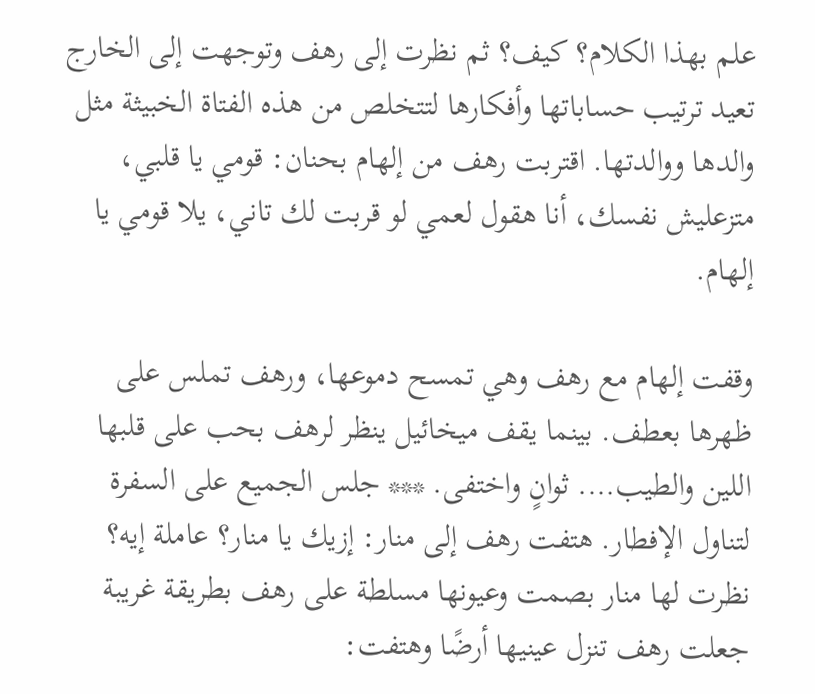علم بهذا الكلام؟ كيف؟ ثم نظرت إلى رهف وتوجهت إلى الخارج تعيد ترتيب حساباتها وأفكارها لتتخلص من هذه الفتاة الخبيثة مثل والدها ووالدتها. اقتربت رهف من إلهام بحنان: قومي يا قلبي، متزعليش نفسك، أنا هقول لعمي لو قربت لك تاني، يلا قومي يا إلهام.

وقفت إلهام مع رهف وهي تمسح دموعها، ورهف تملس على ظهرها بعطف. بينما يقف ميخائيل ينظر لرهف بحب على قلبها اللين والطيب…. ثوانٍ واختفى. *** جلس الجميع على السفرة لتناول الإفطار. هتفت رهف إلى منار: إزيك يا منار؟ عاملة إيه؟ نظرت لها منار بصمت وعيونها مسلطة على رهف بطريقة غريبة جعلت رهف تنزل عينيها أرضًا وهتفت: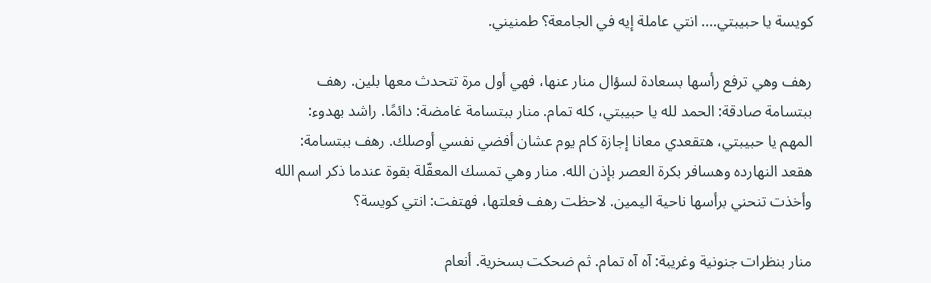كويسة يا حبيبتي…. انتي عاملة إيه في الجامعة؟ طمنيني.

رهف وهي ترفع رأسها بسعادة لسؤال منار عنها، فهي أول مرة تتحدث معها بلين. رهف ببتسامة صادقة: الحمد لله يا حبيبتي، كله تمام. منار ببتسامة غامضة: دائمًا. راشد بهدوء: المهم يا حبيبتي، هتقعدي معانا إجازة كام يوم عشان أفضي نفسي أوصلك. رهف ببتسامة: هقعد النهارده وهسافر بكرة العصر بإذن الله. منار وهي تمسك المعقّلة بقوة عندما ذكر اسم الله وأخذت تنحني برأسها ناحية اليمين. لاحظت رهف فعلتها، فهتفت: انتي كويسة؟

منار بنظرات جنونية وغريبة: آه آه تمام. ثم ضحكت بسخرية. أنعام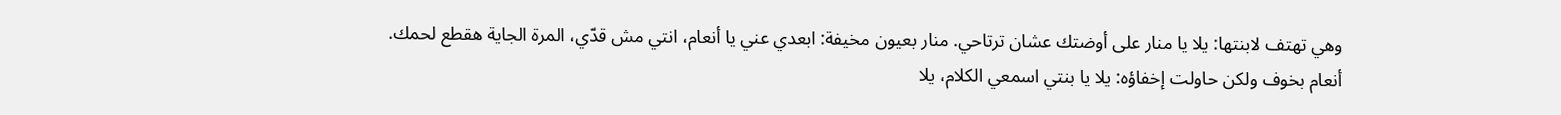وهي تهتف لابنتها: يلا يا منار على أوضتك عشان ترتاحي. منار بعيون مخيفة: ابعدي عني يا أنعام، انتي مش قدّي، المرة الجاية هقطع لحمك. أنعام بخوف ولكن حاولت إخفاؤه: يلا يا بنتي اسمعي الكلام، يلا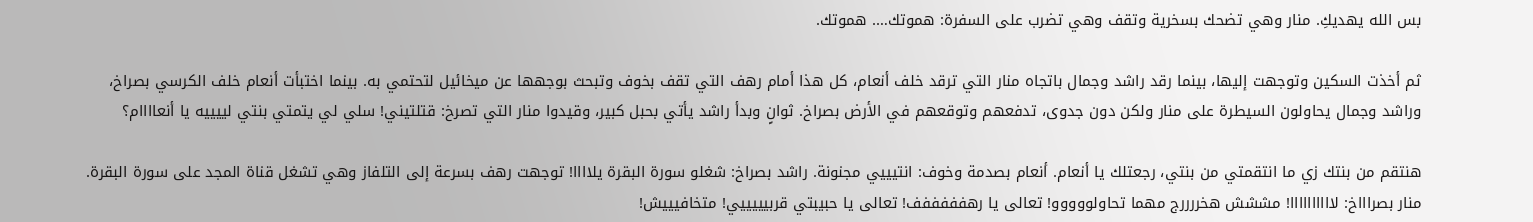بس الله يهديكِ. منار وهي تضحك بسخرية وتقف وهي تضرب على السفرة: هموتك…. هموتك.

ثم أخذت السكين وتوجهت إليها، بينما رقد راشد وجمال باتجاه منار التي ترقد خلف أنعام، كل هذا أمام رهف التي تقف بخوف وتبحث بوجهها عن ميخائيل لتحتمي به. بينما اختبأت أنعام خلف الكرسي بصراخ، وراشد وجمال يحاولون السيطرة على منار ولكن دون جدوى، تدفعهم وتوقعهم في الأرض بصراخ. ثوانٍ وبدأ راشد يأتي بحبل كبير، وقيدوا منار التي تصرخ: قتلتيني! سلي لي يتمتي بنتي لييييه يا أنعاااام؟

هنتقم من بنتك زي ما انتقمتي من بنتي، رجعتلك يا أنعام. أنعام بصدمة وخوف: انتيييي مجنونة. راشد بصراخ: شغلو سورة البقرة يلاااا! توجهت رهف بسرعة إلى التلفاز وهي تشغل قناة المجد على سورة البقرة. منار بصراااخ: لاااااااااا! مششش هخررررج مهما تحاولووووو! تعالى يا رهفففففف! تعالى يا حبيبتي قربيييييي! متخافيييش!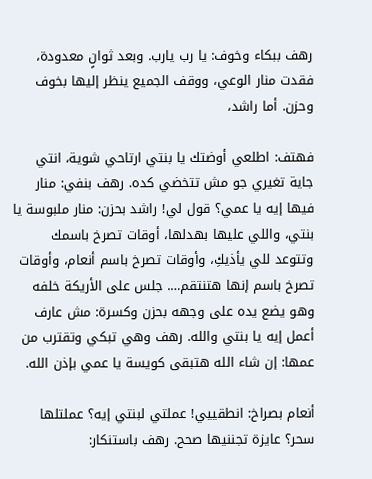رهف ببكاء وخوف: يا رب يارب. وبعد ثوانٍ معدودة، فقدت منار الوعي، ووقف الجميع ينظر إليها بخوف وحزن. أما راشد،

فهتف: اطلعي أوضتك يا بنتي ارتاحي شوية، انتي جاية تغيري جو مش تتخضي كده. رهف بنفي: منار فيها إيه يا عمي؟ قول لي! راشد بحزن: منار ملبوسة يا بنتي، واللي عليها بهدلها، أوقات تصرخ باسمك وتتوعد للي يأذيكِ، وأوقات تصرخ باسم أنعام، وأوقات تصرخ باسم إنها هتنتقم…. جلس على الأريكة خلفه وهو يضع يده على وجهه بحزن وكسرة: مش عارف أعمل إيه يا بنتي والله. رهف وهي تبكي وتقترب من عمها: إن شاء الله هتبقى كويسة يا عمي بإذن الله.

أنعام بصراخ: انطقييي! عملتي لبنتي إيه؟ عملتلها سحر؟ عايزة تجننيها صحح. رهف باستنكار: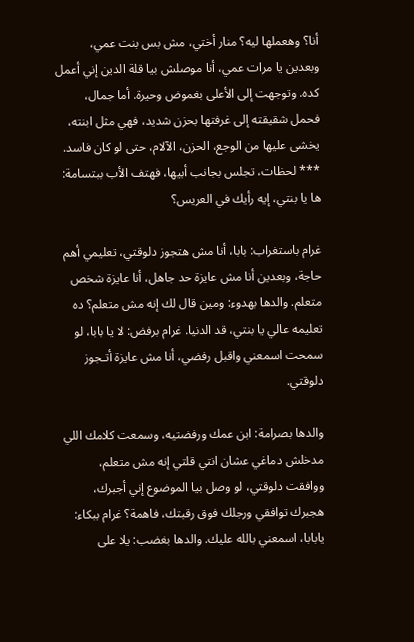أنا؟ وهعملها ليه؟ منار أختي، مش بس بنت عمي، وبعدين يا مرات عمي، أنا موصلش بيا قلة الدين إني أعمل كده. وتوجهت إلى الأعلى بغموض وحيرة. أما جمال، فحمل شقيقته إلى غرفتها بحزن شديد، فهي مثل ابنته، يخشى عليها من الوجع، الحزن، الآلام، حتى لو كان فاسد. *** لحظات، تجلس بجانب أبيها، فهتف الأب ببتسامة: ها يا بنتي، إيه رأيك في العريس؟

غرام باستغراب: بابا، أنا مش هتجوز دلوقتي، تعليمي أهم حاجة، وبعدين أنا مش عايزة حد جاهل، أنا عايزة شخص متعلم. والدها بهدوء: ومين قال لك إنه مش متعلم؟ ده تعليمه عالي يا بنتي، قد الدنيا. غرام برفض: لا يا بابا، لو سمحت اسمعني واقبل رفضي، أنا مش عايزة أتـجوز دلوقتي.

والدها بصرامة: ابن عمك ورفضتيه، وسمعت كلامك اللي مدخلش دماغي عشان انتي قلتي إنه مش متعلم، ووافقت دلوقتي، لو وصل بيا الموضوع إني أجبرك، هجبرك توافقي ورجلك فوق رقبتك، فاهمة؟ غرام ببكاء: يابابا، اسمعني بالله عليك. والدها بغضب: يلا على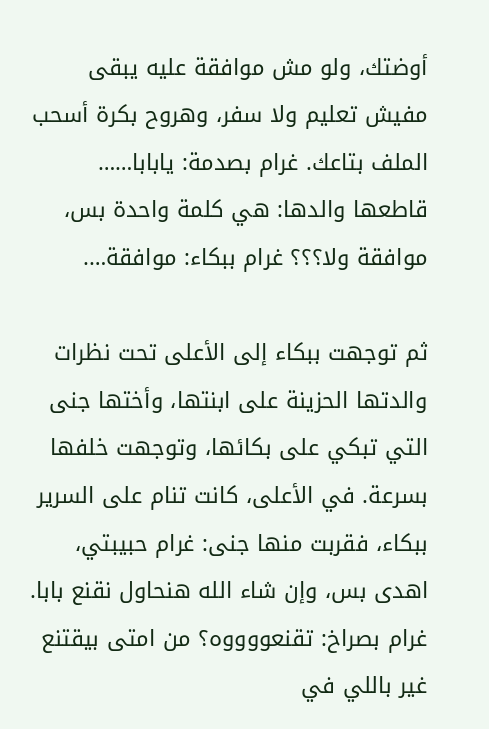أوضتك، ولو مش موافقة عليه يبقى مفيش تعليم ولا سفر، وهروح بكرة أسحب الملف بتاعك. غرام بصدمة: يابابا…… قاطعها والدها: هي كلمة واحدة بس، موافقة ولا؟؟؟ غرام ببكاء: موافقة….

ثم توجهت ببكاء إلى الأعلى تحت نظرات والدتها الحزينة على ابنتها، وأختها جنى التي تبكي على بكائها، وتوجهت خلفها بسرعة. في الأعلى، كانت تنام على السرير ببكاء، فقربت منها جنى: غرام حبيبتي، اهدى بس، وإن شاء الله هنحاول نقنع بابا. غرام بصراخ: تقنعووووه؟ من امتى بيقتنع غير باللي في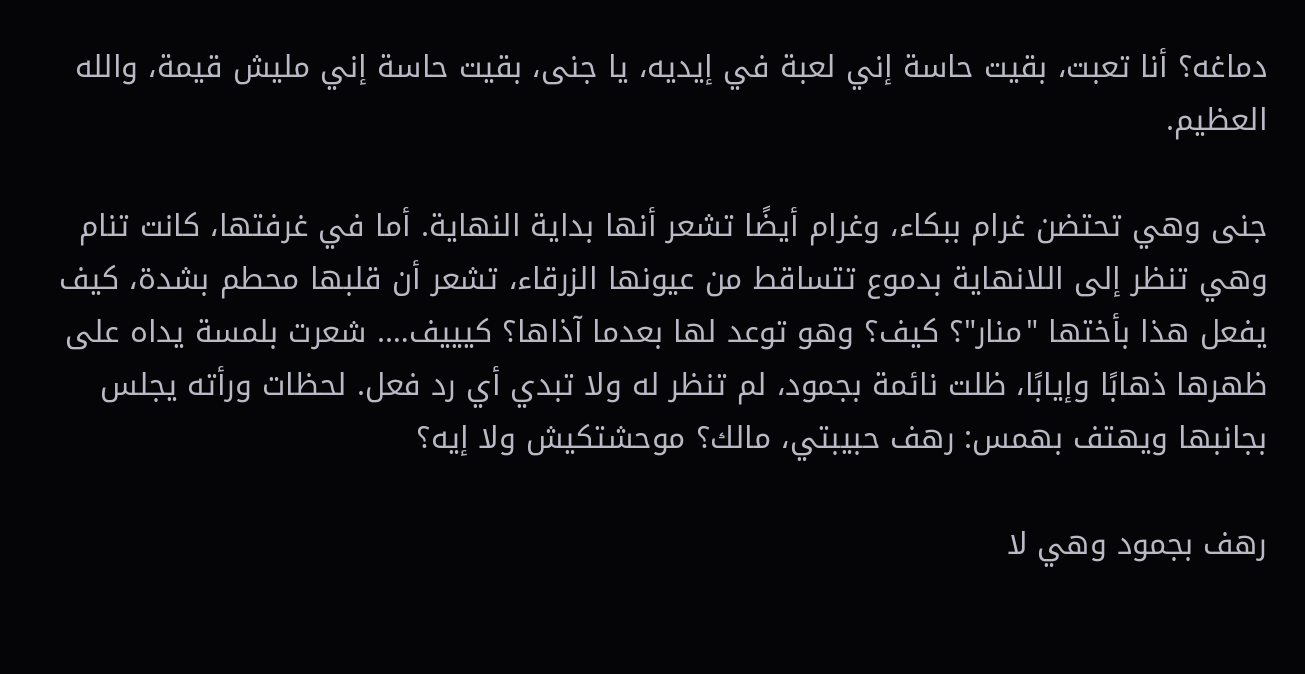دماغه؟ أنا تعبت، بقيت حاسة إني لعبة في إيديه، يا جنى، بقيت حاسة إني مليش قيمة، والله العظيم.

جنى وهي تحتضن غرام ببكاء، وغرام أيضًا تشعر أنها بداية النهاية. أما في غرفتها، كانت تنام وهي تنظر إلى اللانهاية بدموع تتساقط من عيونها الزرقاء، تشعر أن قلبها محطم بشدة، كيف يفعل هذا بأختها "منار"؟ كيف؟ وهو توعد لها بعدما آذاها؟ كيييف…. شعرت بلمسة يداه على ظهرها ذهابًا وإيابًا، ظلت نائمة بجمود، لم تنظر له ولا تبدي أي رد فعل. لحظات ورأته يجلس بجانبها ويهتف بهمس: رهف حبيبتي، مالك؟ موحشتكيش ولا إيه؟

رهف بجمود وهي لا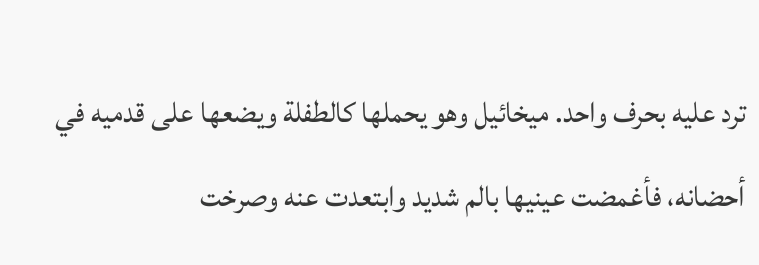ترد عليه بحرف واحد. ميخائيل وهو يحملها كالطفلة ويضعها على قدميه في أحضانه، فأغمضت عينيها بالم شديد وابتعدت عنه وصرخت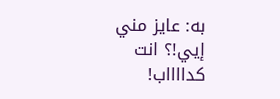به: عايز مني إيي!؟ انت كدااااب!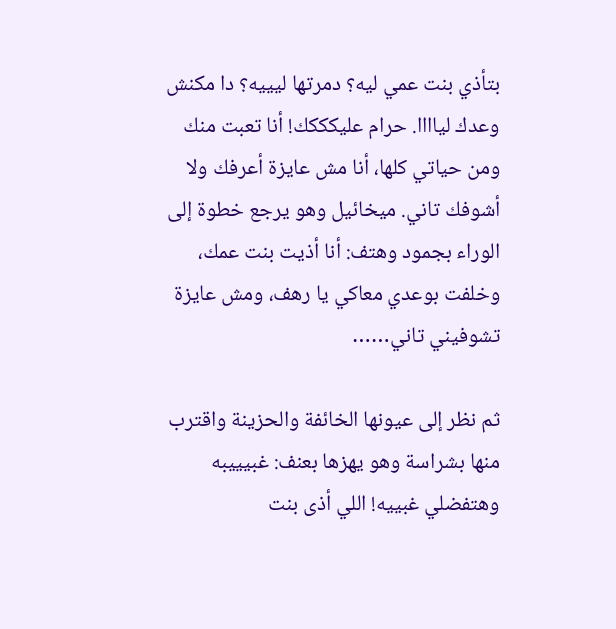بتأذي بنت عمي ليه؟ دمرتها ليييه؟ دا مكنش وعدك لياااا. حرام عليكككك! أنا تعبت منك ومن حياتي كلها، أنا مش عايزة أعرفك ولا أشوفك تاني. ميخائيل وهو يرجع خطوة إلى الوراء بجمود وهتف: أنا أذيت بنت عمك، وخلفت بوعدي معاكي يا رهف، ومش عايزة تشوفيني تاني……

ثم نظر إلى عيونها الخائفة والحزينة واقترب منها بشراسة وهو يهزها بعنف: غبيييبه وهتفضلي غبييه! اللي أذى بنت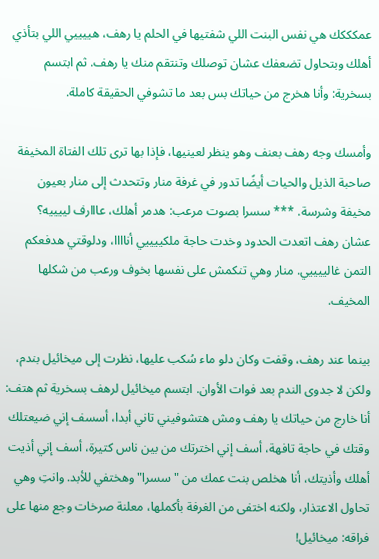عمكككك هي نفس البنت اللي شفتيها في الحلم يا رهف، هييييي اللي بتأذي أهلك وبتحاول تضعفك عشان توصلك وتنتقم منك يا رهف. ثم ابتسم بسخرية: وأنا هخرج من حياتك بس بعد ما تشوفي الحقيقة كاملة.

وأمسك وجه رهف بعنف وهو ينظر لعينيها، فإذا بها ترى تلك الفتاة المخيفة صاحبة الذيل والحيات أيضًا تدور في غرفة منار وتتحدث إلى منار بعيون مخيفة وشرسة. *** سسرا بصوت مرعب: هدمر أهلك، عااارف لييييه؟ عشان رهف اتعدت الحدود وخدت حاجة ملكييييي أناااا، ودلوقتي هدفعكم التمن غالييييي. منار وهي تنكمش على نفسها بخوف ورعب من شكلها المخيف.

بينما عند رهف، وقفت وكان دلو ماء سُكب عليها، نظرت إلى ميخائيل بندم، ولكن لا جدوى الندم بعد فوات الأوان. ابتسم ميخائيل لرهف بسخرية ثم هتف: أنا خارج من حياتك يا رهف ومش هتشوفيني تاني أبدا، أسسف إني ضيعتلك وقتك في حاجة تافهة، أسف إني اخترتك من بين ناس كتيرة، أسف إني أذيت أهلك وأذيتك، أنا هخلص بنت عمك من "سسرا" وهختفي للأبد. وانتِ وهي تحاول الاعتذار، ولكنه اختفى من الغرفة بأكملها، معلنة صرخات وجع منها على فراقه: ميخائيل!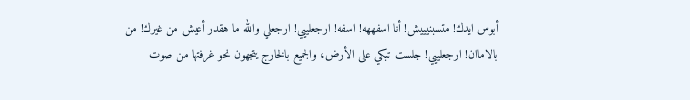أبوس ايدك! متسبنيييش! أنا اسفههه! اسفه! ارجعلييي! ارجعلي والله ما هقدر أعيش من غيرك! من بالاماان! ارجعلييي! جلست تبكي على الأرض، والجميع بالخارج يتجهون نحو غرفتها من صوت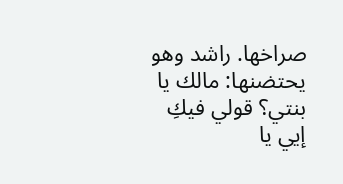صراخها. راشد وهو يحتضنها: مالك يا بنتي؟ قولي فيكِ إيي يا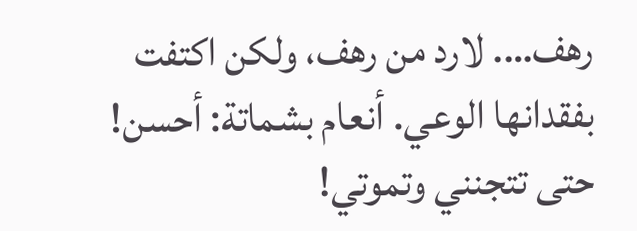رهف…. لارد من رهف، ولكن اكتفت بفقدانها الوعي. أنعام بشماتة: أحسن! حتى تتجنني وتموتي!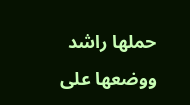حملها راشد ووضعها على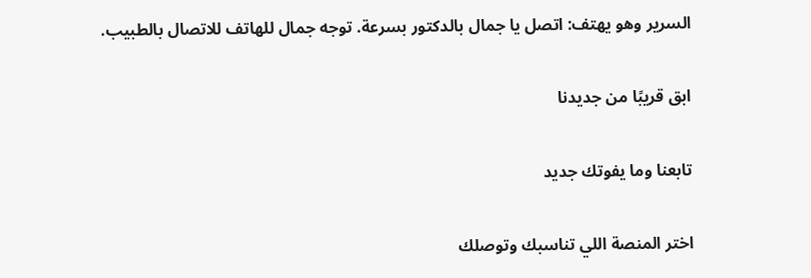السرير وهو يهتف: اتصل يا جمال بالدكتور بسرعة. توجه جمال للهاتف للاتصال بالطبيب.

ابق قريبًا من جديدنا

تابعنا وما يفوتك جديد

اختر المنصة اللي تناسبك وتوصلك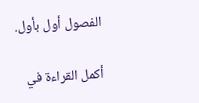الفصول أول بأول.

أكمل القراءة في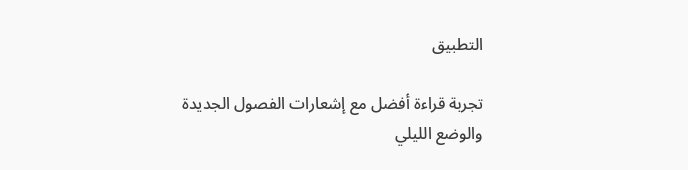التطبيق

تجربة قراءة أفضل مع إشعارات الفصول الجديدة والوضع الليلي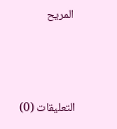المريح



التعليقات (0)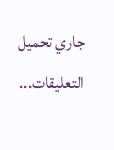جاري تحميل التعليقات...